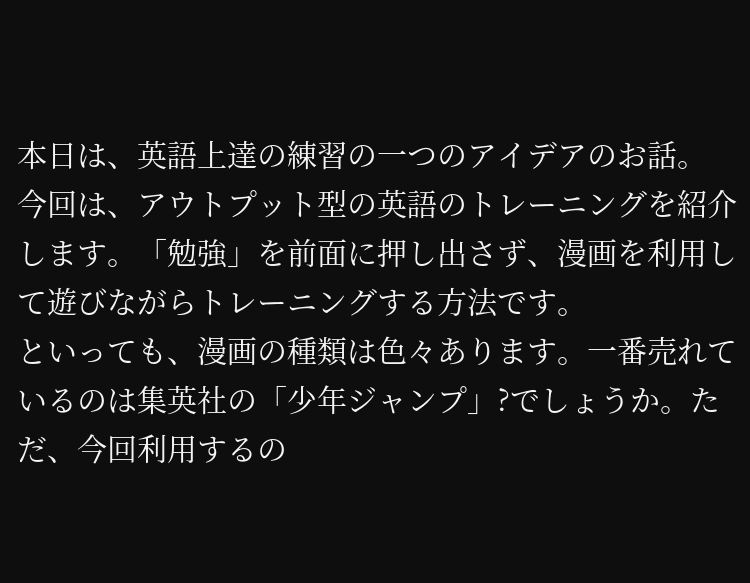本日は、英語上達の練習の一つのアイデアのお話。
今回は、アウトプット型の英語のトレーニングを紹介します。「勉強」を前面に押し出さず、漫画を利用して遊びながらトレーニングする方法です。
といっても、漫画の種類は色々あります。一番売れているのは集英社の「少年ジャンプ」?でしょうか。ただ、今回利用するの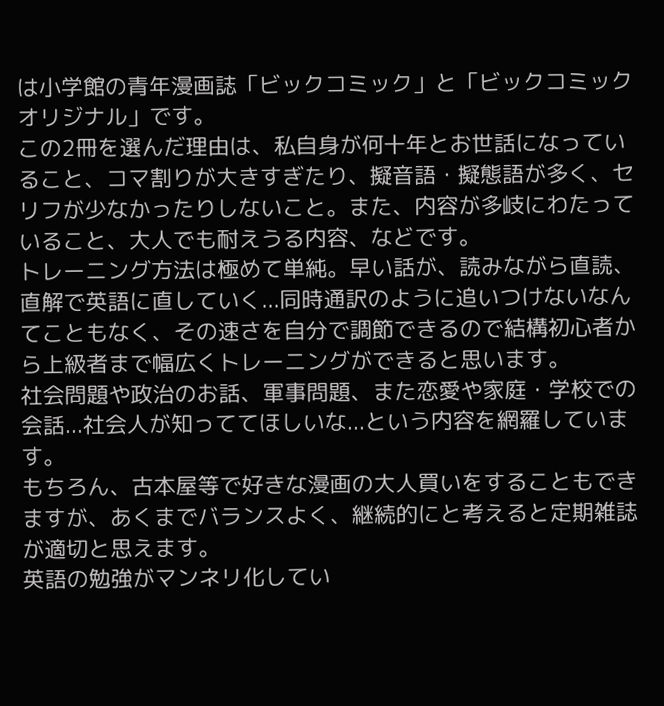は小学館の青年漫画誌「ビックコミック」と「ビックコミック オリジナル」です。
この2冊を選んだ理由は、私自身が何十年とお世話になっていること、コマ割りが大きすぎたり、擬音語・擬態語が多く、セリフが少なかったりしないこと。また、内容が多岐にわたっていること、大人でも耐えうる内容、などです。
トレーニング方法は極めて単純。早い話が、読みながら直読、直解で英語に直していく...同時通訳のように追いつけないなんてこともなく、その速さを自分で調節できるので結構初心者から上級者まで幅広くトレーニングができると思います。
社会問題や政治のお話、軍事問題、また恋愛や家庭・学校での会話...社会人が知っててほしいな...という内容を網羅しています。
もちろん、古本屋等で好きな漫画の大人買いをすることもできますが、あくまでバランスよく、継続的にと考えると定期雑誌が適切と思えます。
英語の勉強がマンネリ化してい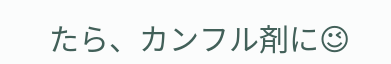たら、カンフル剤に😉